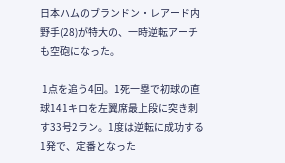日本ハムのブランドン・レアード内野手(28)が特大の、一時逆転アーチも空砲になった。

 1点を追う4回。1死一塁で初球の直球141キロを左翼席最上段に突き刺す33号2ラン。1度は逆転に成功する1発で、定番となった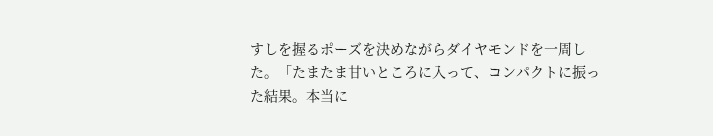すしを握るポーズを決めながらダイヤモンドを一周した。「たまたま甘いところに入って、コンパクトに振った結果。本当に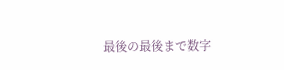最後の最後まで数字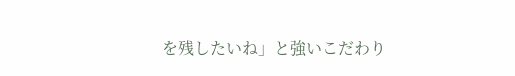を残したいね」と強いこだわり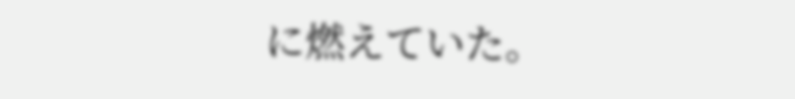に燃えていた。